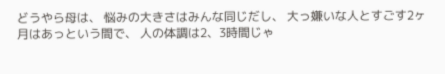どうやら母は、 悩みの大きさはみんな同じだし、 大っ嫌いな人とすごす2ヶ月はあっという間で、 人の体調は2、3時間じゃ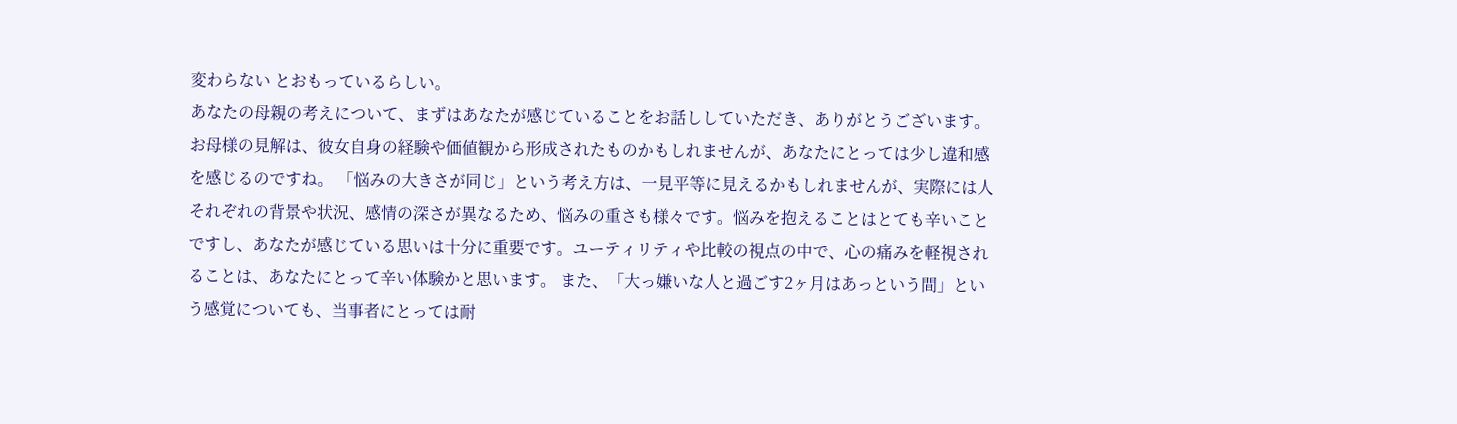変わらない とおもっているらしい。
あなたの母親の考えについて、まずはあなたが感じていることをお話ししていただき、ありがとうございます。お母様の見解は、彼女自身の経験や価値観から形成されたものかもしれませんが、あなたにとっては少し違和感を感じるのですね。 「悩みの大きさが同じ」という考え方は、一見平等に見えるかもしれませんが、実際には人それぞれの背景や状況、感情の深さが異なるため、悩みの重さも様々です。悩みを抱えることはとても辛いことですし、あなたが感じている思いは十分に重要です。ユーティリティや比較の視点の中で、心の痛みを軽視されることは、あなたにとって辛い体験かと思います。 また、「大っ嫌いな人と過ごす2ヶ月はあっという間」という感覚についても、当事者にとっては耐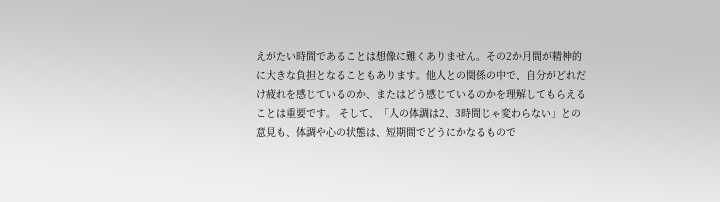えがたい時間であることは想像に難くありません。その2か月間が精神的に大きな負担となることもあります。他人との関係の中で、自分がどれだけ疲れを感じているのか、またはどう感じているのかを理解してもらえることは重要です。 そして、「人の体調は2、3時間じゃ変わらない」との意見も、体調や心の状態は、短期間でどうにかなるもので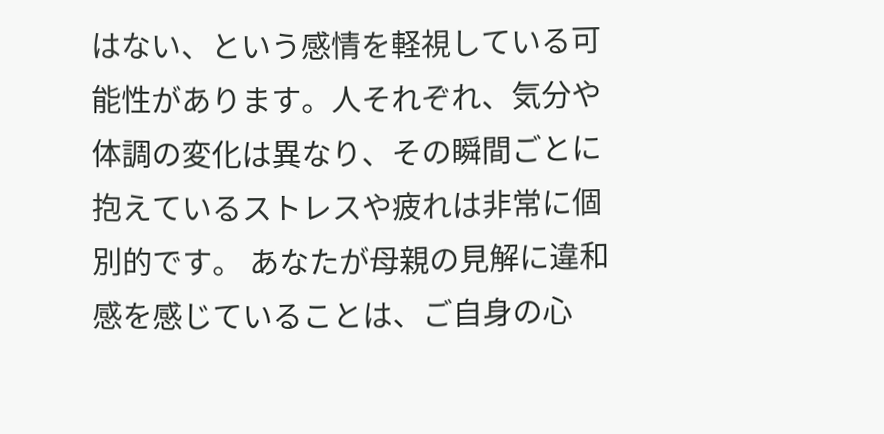はない、という感情を軽視している可能性があります。人それぞれ、気分や体調の変化は異なり、その瞬間ごとに抱えているストレスや疲れは非常に個別的です。 あなたが母親の見解に違和感を感じていることは、ご自身の心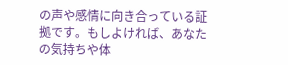の声や感情に向き合っている証拠です。もしよければ、あなたの気持ちや体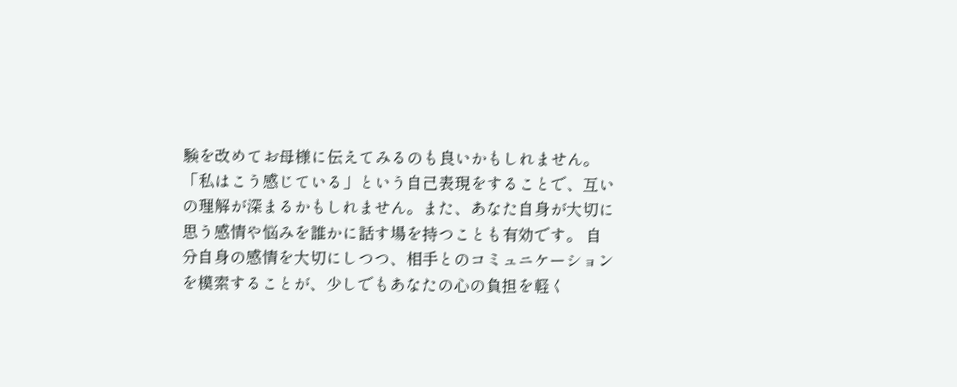験を改めてお母様に伝えてみるのも良いかもしれません。「私はこう感じている」という自己表現をすることで、互いの理解が深まるかもしれません。また、あなた自身が大切に思う感情や悩みを誰かに話す場を持つことも有効です。 自分自身の感情を大切にしつつ、相手とのコミュニケーションを模索することが、少しでもあなたの心の負担を軽く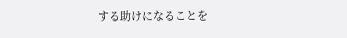する助けになることを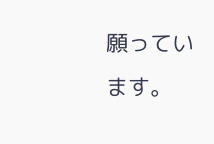願っています。